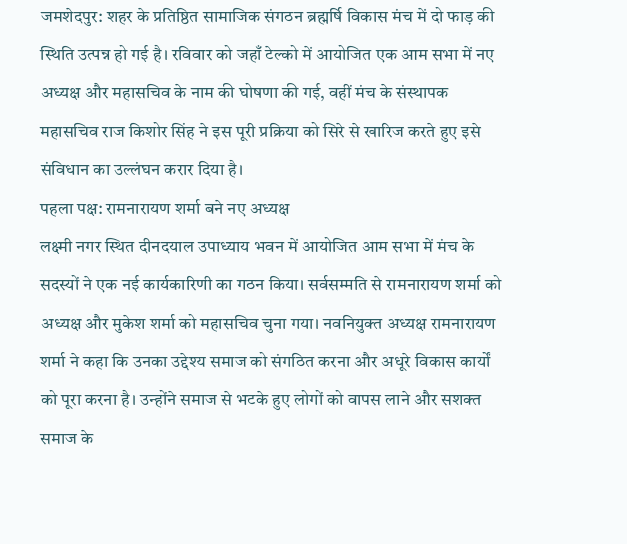जमशेदपुर: शहर के प्रतिष्ठित सामाजिक संगठन ब्रह्मर्षि विकास मंच में दो फाड़ की स्थिति उत्पन्न हो गई है। रविवार को जहाँ टेल्को में आयोजित एक आम सभा में नए अध्यक्ष और महासचिव के नाम की घोषणा की गई, वहीं मंच के संस्थापक महासचिव राज किशोर सिंह ने इस पूरी प्रक्रिया को सिरे से खारिज करते हुए इसे संविधान का उल्लंघन करार दिया है।
पहला पक्ष: रामनारायण शर्मा बने नए अध्यक्ष
लक्ष्मी नगर स्थित दीनदयाल उपाध्याय भवन में आयोजित आम सभा में मंच के सदस्यों ने एक नई कार्यकारिणी का गठन किया। सर्वसम्मति से रामनारायण शर्मा को अध्यक्ष और मुकेश शर्मा को महासचिव चुना गया। नवनियुक्त अध्यक्ष रामनारायण शर्मा ने कहा कि उनका उद्देश्य समाज को संगठित करना और अधूरे विकास कार्यों को पूरा करना है। उन्होंने समाज से भटके हुए लोगों को वापस लाने और सशक्त समाज के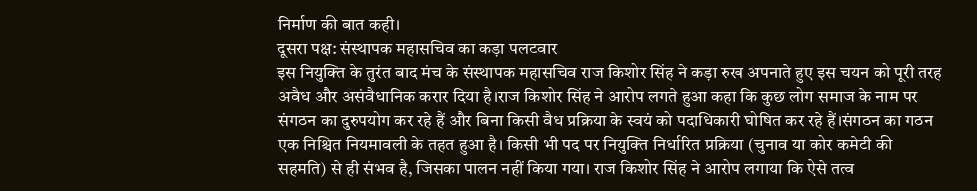निर्माण की बात कही।
दूसरा पक्ष: संस्थापक महासचिव का कड़ा पलटवार
इस नियुक्ति के तुरंत बाद मंच के संस्थापक महासचिव राज किशोर सिंह ने कड़ा रुख अपनाते हुए इस चयन को पूरी तरह अवैध और असंवैधानिक करार दिया है।राज किशोर सिंह ने आरोप लगते हुआ कहा कि कुछ लोग समाज के नाम पर संगठन का दुरुपयोग कर रहे हैं और बिना किसी वैध प्रक्रिया के स्वयं को पदाधिकारी घोषित कर रहे हैं।संगठन का गठन एक निश्चित नियमावली के तहत हुआ है। किसी भी पद पर नियुक्ति निर्धारित प्रक्रिया (चुनाव या कोर कमेटी की सहमति) से ही संभव है, जिसका पालन नहीं किया गया। राज किशोर सिंह ने आरोप लगाया कि ऐसे तत्व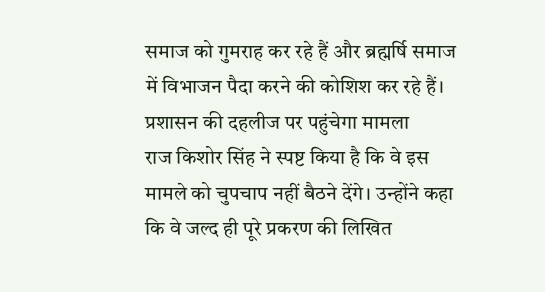समाज को गुमराह कर रहे हैं और ब्रह्मर्षि समाज में विभाजन पैदा करने की कोशिश कर रहे हैं।
प्रशासन की दहलीज पर पहुंचेगा मामला
राज किशोर सिंह ने स्पष्ट किया है कि वे इस मामले को चुपचाप नहीं बैठने देंगे। उन्होंने कहा कि वे जल्द ही पूरे प्रकरण की लिखित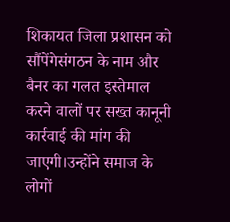शिकायत जिला प्रशासन को सौंपेंगेसंगठन के नाम और बैनर का गलत इस्तेमाल करने वालों पर सख्त कानूनी कार्रवाई की मांग की जाएगी।उन्होंने समाज के लोगों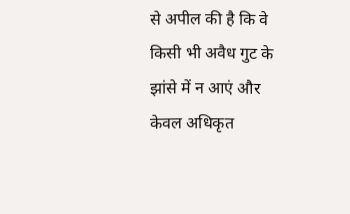से अपील की है कि वे किसी भी अवैध गुट के झांसे में न आएं और केवल अधिकृत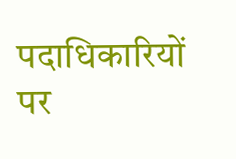पदाधिकारियों पर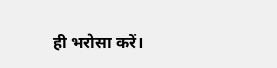ही भरोसा करें।